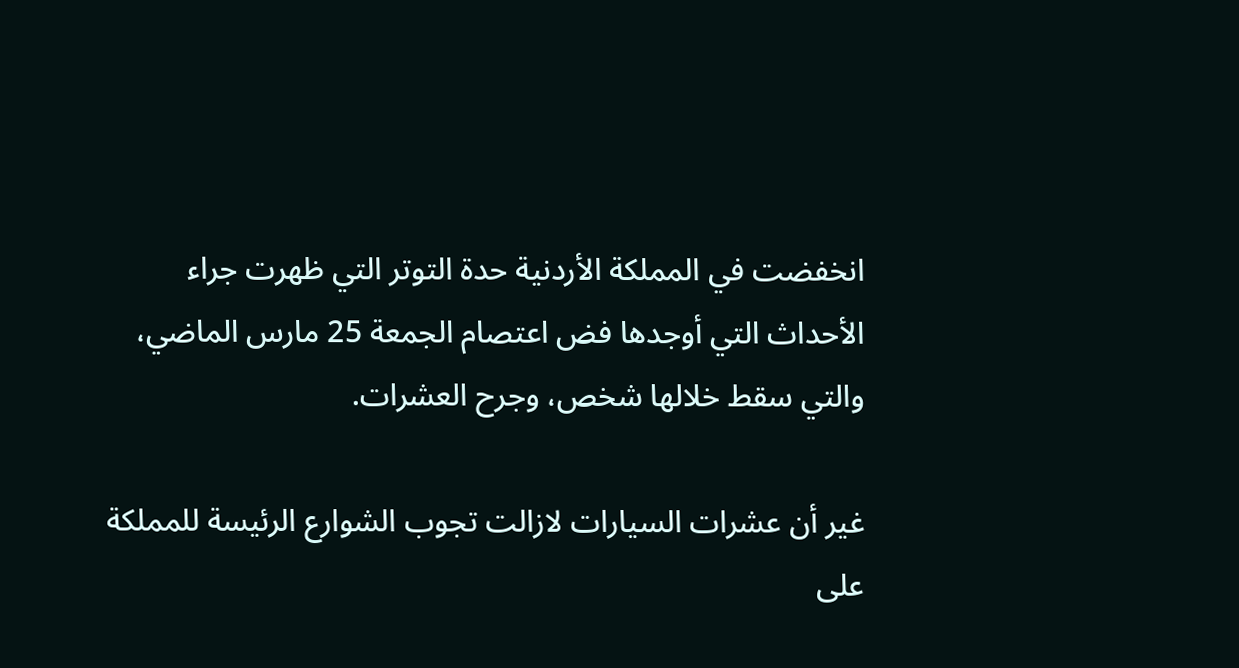انخفضت في المملكة الأردنية حدة التوتر التي ظهرت جراء الأحداث التي أوجدها فض اعتصام الجمعة 25 مارس الماضي، والتي سقط خلالها شخص، وجرح العشرات.

غير أن عشرات السيارات لازالت تجوب الشوارع الرئيسة للمملكة على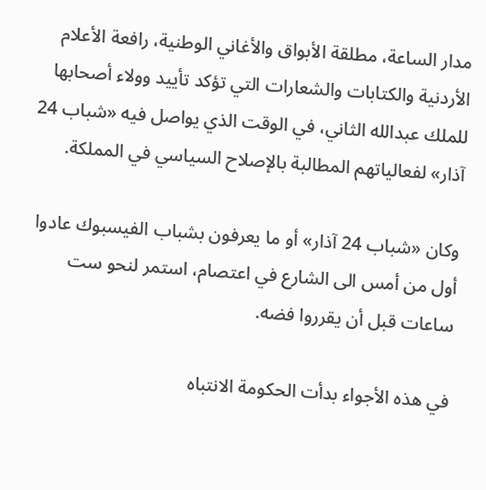مدار الساعة، مطلقة الأبواق والأغاني الوطنية، رافعة الأعلام الأردنية والكتابات والشعارات التي تؤكد تأييد وولاء أصحابها للملك عبدالله الثاني، في الوقت الذي يواصل فيه «شباب 24 آذار» لفعالياتهم المطالبة بالإصلاح السياسي في المملكة.

وكان «شباب 24 آذار» أو ما يعرفون بشباب الفيسبوك عادوا أول من أمس الى الشارع في اعتصام، استمر لنحو ست ساعات قبل أن يقرروا فضه.

في هذه الأجواء بدأت الحكومة الانتباه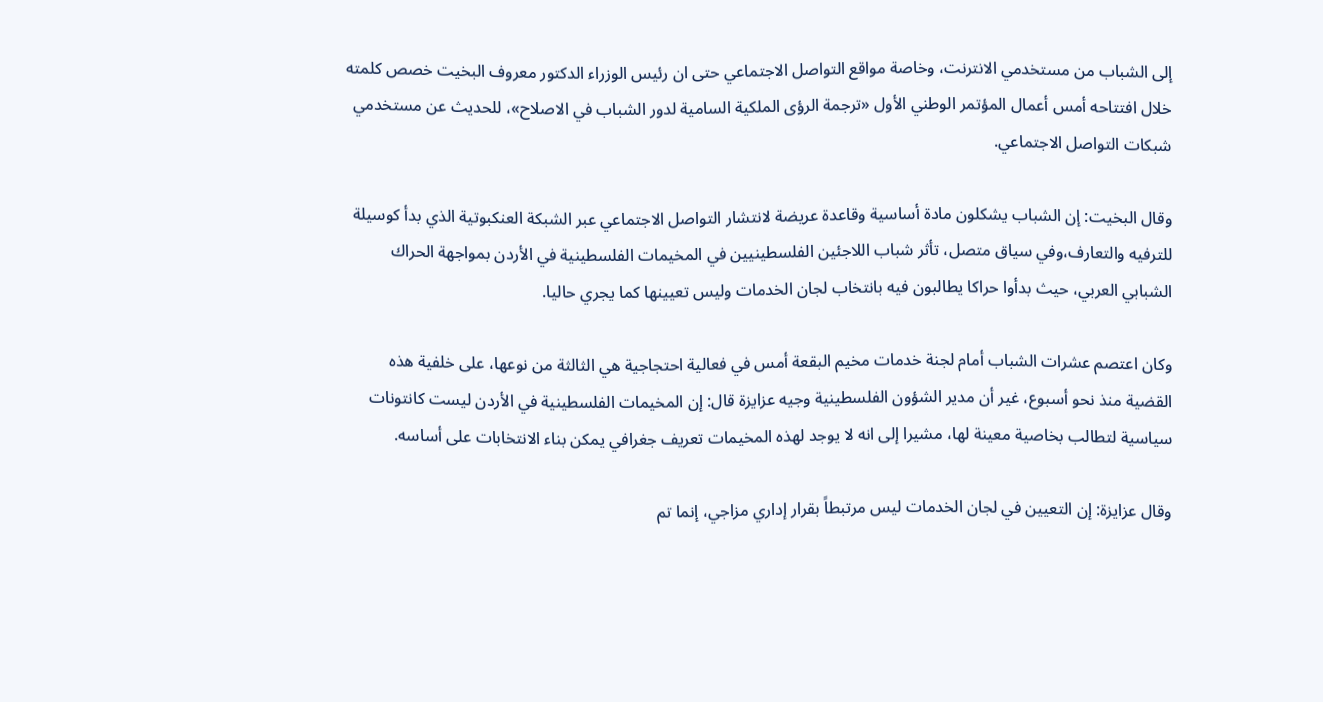إلى الشباب من مستخدمي الانترنت، وخاصة مواقع التواصل الاجتماعي حتى ان رئيس الوزراء الدكتور معروف البخيت خصص كلمته خلال افتتاحه أمس أعمال المؤتمر الوطني الأول «ترجمة الرؤى الملكية السامية لدور الشباب في الاصلاح»، للحديث عن مستخدمي شبكات التواصل الاجتماعي.

وقال البخيت: إن الشباب يشكلون مادة أساسية وقاعدة عريضة لانتشار التواصل الاجتماعي عبر الشبكة العنكبوتية الذي بدأ كوسيلة للترفيه والتعارف،وفي سياق متصل، تأثر شباب اللاجئين الفلسطينيين في المخيمات الفلسطينية في الأردن بمواجهة الحراك الشبابي العربي، حيث بدأوا حراكا يطالبون فيه بانتخاب لجان الخدمات وليس تعيينها كما يجري حاليا.

وكان اعتصم عشرات الشباب أمام لجنة خدمات مخيم البقعة أمس في فعالية احتجاجية هي الثالثة من نوعها، على خلفية هذه القضية منذ نحو أسبوع، غير أن مدير الشؤون الفلسطينية وجيه عزايزة قال: إن المخيمات الفلسطينية في الأردن ليست كانتونات سياسية لتطالب بخاصية معينة لها، مشيرا إلى انه لا يوجد لهذه المخيمات تعريف جغرافي يمكن بناء الانتخابات على أساسه.

وقال عزايزة: إن التعيين في لجان الخدمات ليس مرتبطاً بقرار إداري مزاجي، إنما تم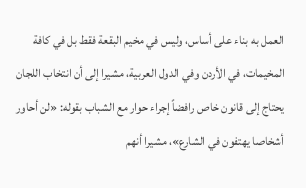العمل به بناء على أساس، وليس في مخيم البقعة فقط بل في كافة المخيمات، في الأردن وفي الدول العربية، مشيرا إلى أن انتخاب اللجان يحتاج إلى قانون خاص رافضاً إجراء حوار مع الشباب بقوله: «لن أحاور أشخاصا يهتفون في الشارع»، مشيرا أنهم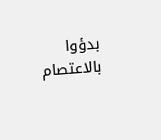بدؤوا بالاعتصام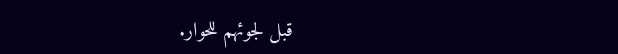قبل لجوئهم للحوار.